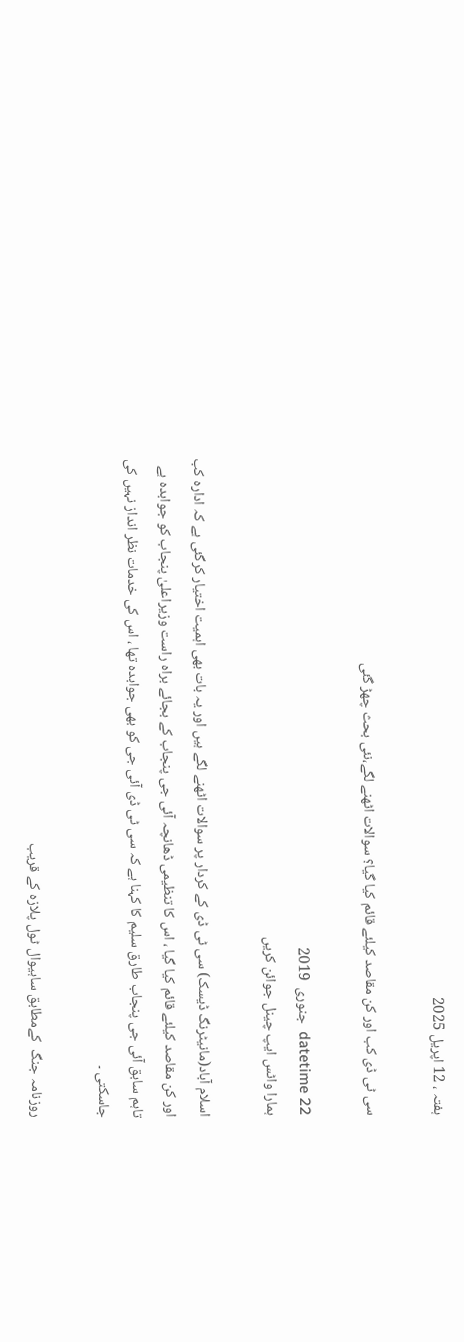ہفتہ ، 12 اپریل 2025

سی ٹی ڈی کب اور کن مقاصد کیلئے قائم کیا گیا؟ سوالات اٹھنے لگے،نئی بحث چھڑ گئی

datetime 22  جنوری  2019
ہمارا واٹس ایپ چینل جوائن کریں

اسلام آباد(مانیٹرنگ ڈیسک) سی ٹی ڈی کے کردار پر سوالات اٹھنے لگے ہیں اور یہ بات بھی اہمیت اختیار کرگئی ہے کہ ادارہ کب اور کن مقاصد کیلئے قائم کیا گیا ، اس کا تنظیمی ڈھانچہ آئی جی پنجاب کے بجائے براہ راست وزیراعلیٰ پنجاب کو جوابدہ ہے تاہم سابق آئی جی پنجاب طارق سلیم کا کہنا ہے کہ سی ٹی ڈی آئی جی کو بھی جوابدہ تھا ، اس کی خدمات نظر انداز نہیں کی جاسکتی ۔

روزنامہ جنگ  کےمطابق ساہیوال ٹول پلازہ کے قریب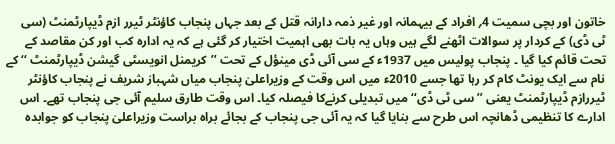خاتون اور بچی سمیت 4؍ افراد کے بیہمانہ اور غیر ذمہ دارانہ قتل کے بعد جہاں پنجاب کاؤنٹر ٹیرر ازم ڈیپارٹمنٹ (سی ٹی ڈی) کے کردار پر سوالات اٹھنے لگے ہیں وہاں یہ بات بھی اہمیت اختیار کر گئی ہے کہ یہ ادارہ کب اور کن مقاصد کے تحت قائم کیا گیا ۔ پنجاب پولیس میں 1937ء کے سی آئی ڈی مینؤل کے تحت ’’کریمنل انویسٹی گیشن ڈیپارٹمنٹ ‘‘ کے نام سے ایک یونٹ کام کر رہا تھا جسے 2010ء میں اس وقت کے وزیراعلیٰ پنجاب میاں شہباز شریف نے پنجاب کاؤنٹر ٹیررازم ڈیپارٹمنٹ یعنی ’’سی ٹی ڈی‘‘ میں تبدیلی کرنےکا فیصلہ کیا۔ اس وقت طارق سلیم آئی جی پنجاب تھے۔ اس ادارے کا تنظیمی ڈھانچہ اس طرح سے بنایا گیا کہ یہ آئی جی پنجاب کے بجائے براہ براست وزیراعلیٰ پنجاب کو جوابدہ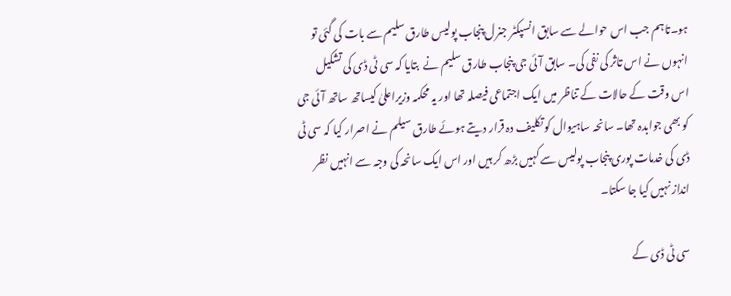ہو۔تاہم جب اس حوالے سے سابق انسپکٹر جنرل پنجاب پولیس طارق سلیم سے بات کی گئی تو انہوں نے اس تاثر کی نفی کی۔ سابق آئی جی پنجاب طارق سلیم نے  بتایا کہ سی ٹی ڈی کی تشکیل اس وقت کے حالات کے تناظر میں ایک اجتماعی فیصلہ تھا اور یہ محکمہ وزیراعلیٰ کیساتھ ساتھ آئی جی کو بھی جوابدہ تھا۔ سانحہ ساہیوال کو تکلیف دہ قرار دیتے ہوئے طارق سیلم نے اصرار کیا کہ سی ٹی ڈی کی خدمات پوری پنجاب پولیس سے کہیں بڑھ کر ہیں اور اس ایک سانحہ کی وجہ سے انہیں نظر انداز نہیں کیا جا سکتا۔

سی ٹی ڈی کے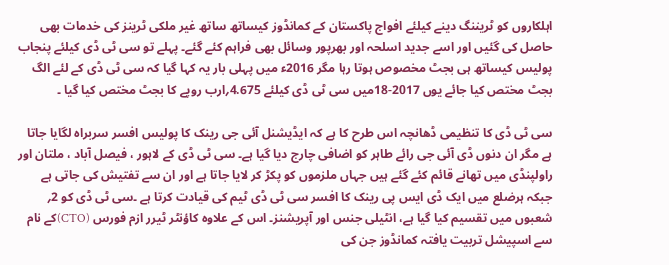اہلکاروں کو ٹریننگ دینے کیلئے افواج پاکستان کے کمانڈوز کیساتھ ساتھ غیر ملکی ٹرینز کی خدمات بھی حاصل کی گئیں اور اسے جدید اسلحہ اور بھرپور وسائل بھی فراہم کئے گئے۔ پہلے تو سی ٹی ڈی کیلئے پنجاب پولیس کیساتھ ہی بجٹ مخصوص ہوتا رہا مگر 2016ء میں پہلی بار یہ کہا گیا کہ سی ٹی ڈی کے لئے الگ بجٹ مختص کیا جائے یوں 2017-18میں سی ٹی ڈی کیلئے 4.675؍ارب روپے کا بجٹ مختص کیا گیا ۔

سی ٹی ڈی کا تنظیمی ڈھانچہ اس طرح کا ہے کہ ایڈیشنل آئی جی رینک کا پولیس افسر سربراہ لگایا جاتا ہے مگر ان دنوں ڈی آئی جی رائے طاہر کو اضافی چارج دیا گیا ہے۔ سی ٹی ڈی کے لاہور ، فیصل آباد ، ملتان اور راولپنڈی میں تھانے قائم کئے گئے ہیں جہاں ملزموں کو پکڑ کر لایا جاتا ہے اور ان سے تفتیش کی جاتی ہے جبکہ ہرضلع میں ایک ڈی ایس پی رینک کا افسر سی ٹی ڈی ٹیم کی قیادت کرتا ہے ۔سی ٹی ڈی کو 2؍ شعبوں میں تقسیم کیا گیا ہے، انٹیلی جنس اور آپریشنز۔ اس کے علاوہ کاؤنٹر ٹیرر ازم فورس (CTO)کے نام سے اسپیشل تربیت یافتہ کمانڈوز جن کی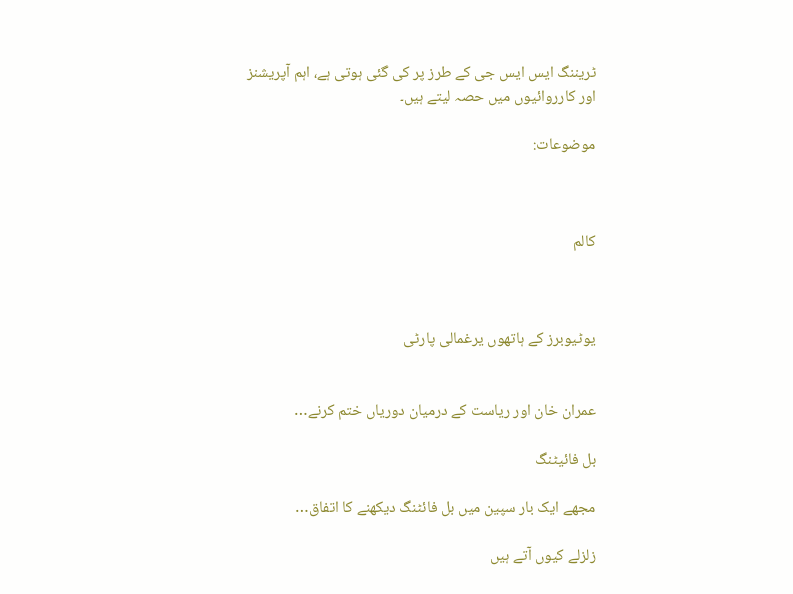ٹریننگ ایس ایس جی کے طرز پر کی گئی ہوتی ہے، اہم آپریشنز اور کارروائیوں میں حصہ لیتے ہیں۔

موضوعات:



کالم



یوٹیوبرز کے ہاتھوں یرغمالی پارٹی


عمران خان اور ریاست کے درمیان دوریاں ختم کرنے…

بل فائیٹنگ

مجھے ایک بار سپین میں بل فائٹنگ دیکھنے کا اتفاق…

زلزلے کیوں آتے ہیں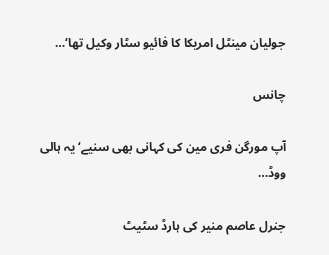جولیان مینٹل امریکا کا فائیو سٹار وکیل تھا‘…

چانس

آپ مورگن فری مین کی کہانی بھی سنیے‘ یہ ہالی ووڈ…

جنرل عاصم منیر کی ہارڈ سٹیٹ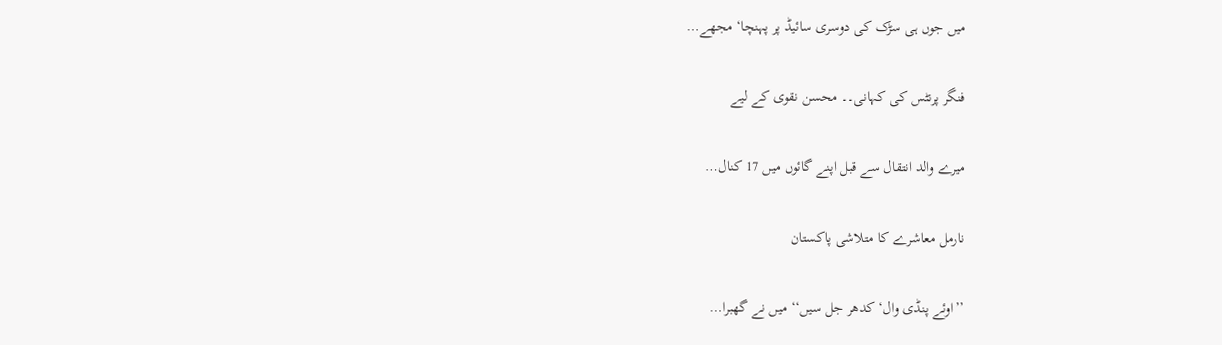میں جوں ہی سڑک کی دوسری سائیڈ پر پہنچا‘ مجھے…

فنگر پرنٹس کی کہانی۔۔ محسن نقوی کے لیے

میرے والد انتقال سے قبل اپنے گائوں میں 17 کنال…

نارمل معاشرے کا متلاشی پاکستان

’’اوئے پنڈی وال‘ کدھر جل سیں‘‘ میں نے گھبرا…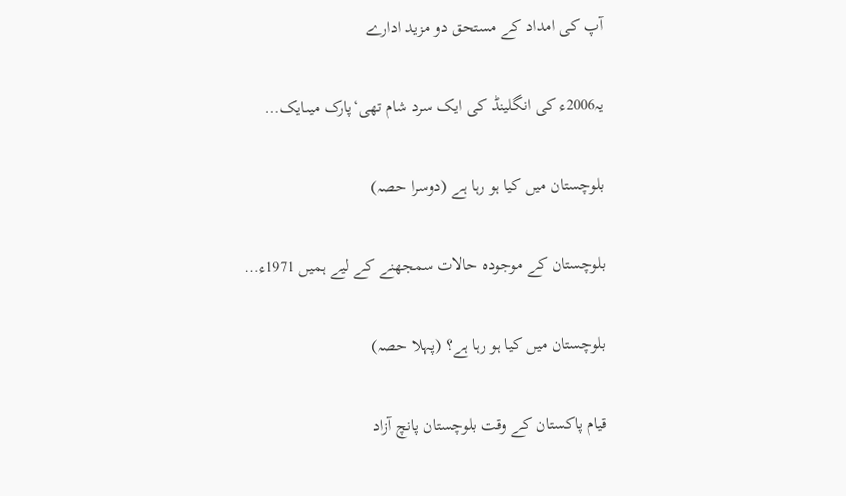آپ کی امداد کے مستحق دو مزید ادارے

یہ2006ء کی انگلینڈ کی ایک سرد شام تھی‘پارک میںایک…

بلوچستان میں کیا ہو رہا ہے (دوسرا حصہ)

بلوچستان کے موجودہ حالات سمجھنے کے لیے ہمیں 1971ء…

بلوچستان میں کیا ہو رہا ہے؟ (پہلا حصہ)

قیام پاکستان کے وقت بلوچستان پانچ آزاد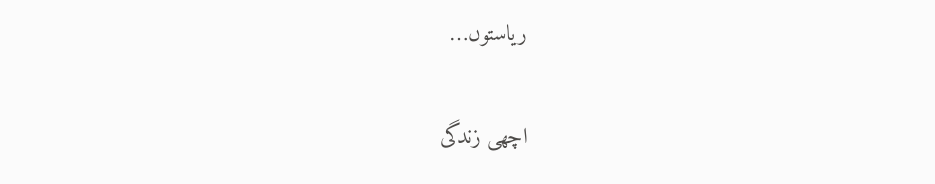ریاستوں…

اچھی زندگی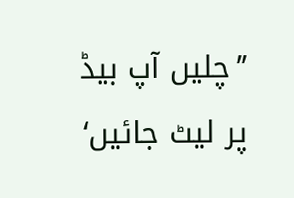’’چلیں آپ بیڈ پر لیٹ جائیں‘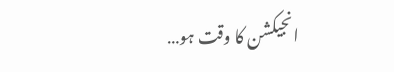انجیکشن کا وقت ہو…